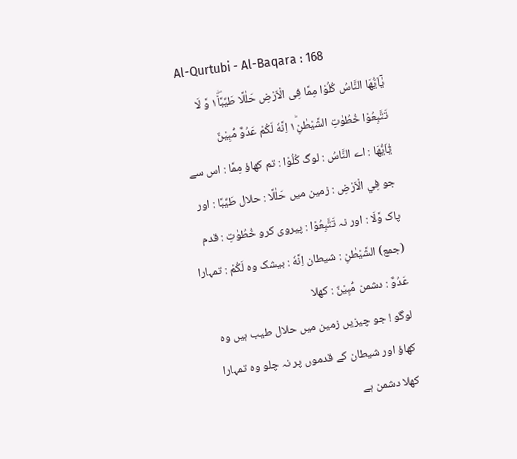Al-Qurtubi - Al-Baqara : 168
یٰۤاَیُّهَا النَّاسُ كُلُوْا مِمَّا فِی الْاَرْضِ حَلٰلًا طَیِّبًا١ۖ٘ وَّ لَا تَتَّبِعُوْا خُطُوٰتِ الشَّیْطٰنِ١ؕ اِنَّهٗ لَكُمْ عَدُوٌّ مُّبِیْنٌ
يٰٓاَيُّهَا : اے النَّاسُ : لوگ كُلُوْا : تم کھاؤ مِمَّا : اس سے جو فِي الْاَرْضِ : زمین میں حَلٰلًا : حلال طَيِّبًا : اور پاک وَّلَا : اور نہ تَتَّبِعُوْا : پیروی کرو خُطُوٰتِ : قدم (جمع) الشَّيْطٰنِ : شیطان اِنَّهٗ : بیشک وہ لَكُمْ : تمہارا عَدُوٌّ : دشمن مُّبِيْنٌ : کھلا
لوگو ! جو چیزیں زمین میں حلال طیب ہیں وہ کھاؤ اور شیطان کے قدموں پر نہ چلو وہ تمہارا کھلا دشمن ہے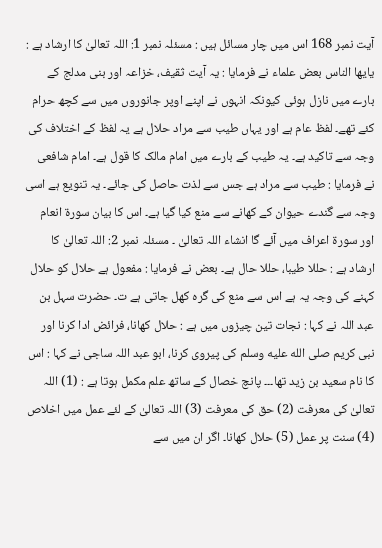آیت نمبر 168 اس میں چار مسائل ہیں : مسئلہ نمبر 1: اللہ تعالیٰ کا ارشاد ہے : یایھا الناس بعض علماء نے فرمایا : یہ آیت ثقیف، خزاعہ اور بنی مدلج کے بارے میں نازل ہوئی کیونکہ انہوں نے اپنے اوپر جانوروں میں سے کچھ حرام کئے تھے۔ لفظ عام ہے اور یہاں طیب سے مراد حلال ہے یہ لفظ کے اختلاف کی وجہ سے تاکید ہے۔ یہ طیب کے بارے میں امام مالک کا قول ہے۔ امام شافعی نے فرمایا : طیب سے مراد ہے جس سے لذت حاصل کی جائے۔ یہ تنویع ہے اسی وجہ سے گندے حیوان کے کھانے سے منع کیا گیا ہے۔ اس کا بیان سورة انعام اور سورة اعراف میں آئے گا انشاء اللہ تعالیٰ ۔ مسئلہ نمبر 2: اللہ تعالیٰ کا ارشاد ہے : حللا طیبا، حللا حال ہے۔ بعض نے فرمایا : مفعول ہے حلال کو حلال کہنے کی وجہ یہ ہے اس سے منع کی گرہ کھل جاتی ہے ت۔ حضرت سہل بن عبد اللہ نے کہا : نجات تین چیزوں میں ہے : حلال کھانا، فرائض ادا کرنا اور نبی کریم صلى الله عليه وسلم کی پیروی کرنا، ابو عبد اللہ ساجی نے کہا : اس کا نام سعید بن زید تھا۔۔۔ پانچ خصال کے ساتھ علم مکمل ہوتا ہے : (1) اللہ تعالیٰ کی معرفت (2) حق کی معرفت (3) اللہ تعالیٰ کے لئے عمل میں اخلاص (4) سنت پر عمل (5) حلال کھانا۔ اگر ان میں سے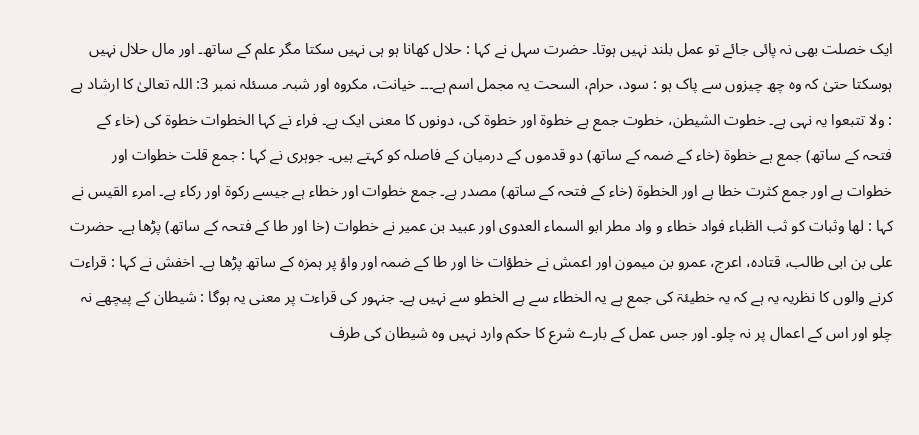ایک خصلت بھی نہ پائی جائے تو عمل بلند نہیں ہوتا۔ حضرت سہل نے کہا : حلال کھانا ہو ہی نہیں سکتا مگر علم کے ساتھ۔ اور مال حلال نہیں ہوسکتا حتیٰ کہ وہ چھ چیزوں سے پاک ہو : سود، حرام، السحت یہ مجمل اسم ہے۔۔۔ خیانت، مکروہ اور شبہ۔ مسئلہ نمبر 3: اللہ تعالیٰ کا ارشاد ہے : ولا تتبعوا یہ نہی ہے۔ خطوت الشیطن، خطوت جمع ہے خطوۃ اور خطوۃ کی، دونوں کا معنی ایک ہے۔ فراء نے کہا الخطوات خطوۃ کی (خاء کے فتحہ کے ساتھ) جمع ہے خطوۃ (خاء کے ضمہ کے ساتھ) دو قدموں کے درمیان کے فاصلہ کو کہتے ہیں۔ جوہری نے کہا : جمع قلت خطوات اور خطوات ہے اور جمع کثرت خطا ہے اور الخطوۃ (خاء کے فتحہ کے ساتھ) مصدر ہے۔ جمع خطوات اور خطاء ہے جیسے رکوۃ اور رکاء ہے۔ امرء القیس نے کہا : لھا وثبات کو ثب الظباء فواد خطاء و واد مطر ابو السماء العدوی اور عبید بن عمیر نے خطوات (خا اور طا کے فتحہ کے ساتھ) پڑھا ہے۔ حضرت علی بن ابی طالب، قتادہ، اعرج، عمرو بن میمون اور اعمش نے خطؤات خا اور طا کے ضمہ اور واؤ پر ہمزہ کے ساتھ پڑھا ہے۔ اخفش نے کہا : قراءت کرنے والوں کا نظریہ یہ ہے کہ یہ خطیئۃ کی جمع ہے یہ الخطاء سے ہے الخطو سے نہیں ہے۔ جنہور کی قراءت پر معنی یہ ہوگا : شیطان کے پیچھے نہ چلو اور اس کے اعمال پر نہ چلو۔ اور جس عمل کے بارے شرع کا حکم وارد نہیں وہ شیطان کی طرف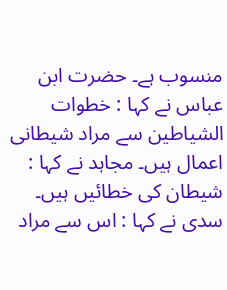منسوب ہے۔ حضرت ابن عباس نے کہا : خطوات الشیاطین سے مراد شیطانی اعمال ہیں۔ مجاہد نے کہا : شیطان کی خطائیں ہیں۔ سدی نے کہا : اس سے مراد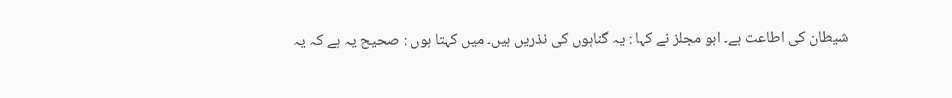شیطان کی اطاعت ہے۔ ابو مجلز نے کہا : یہ گناہوں کی نذریں ہیں۔ میں کہتا ہوں : صحیح یہ ہے کہ یہ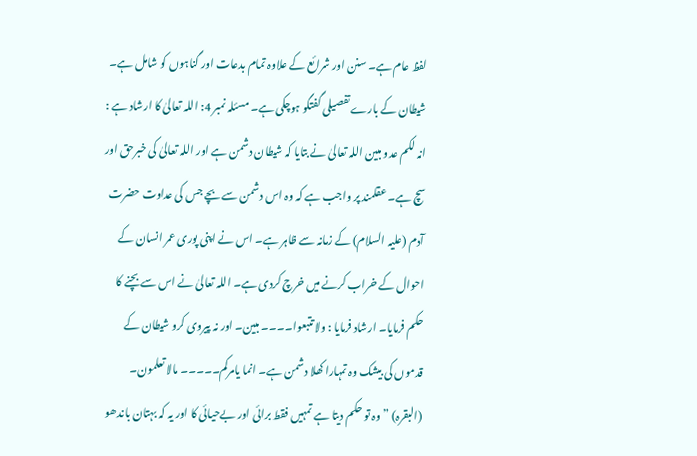لفظ عام ہے۔ سنن اور شرائع کے علاوہ تمام بدعات اور گناہوں کو شامل ہے۔ شیطان کے بارے تفصیلی گفتگو ہوچکی ہے۔ مسئلہ نمبر 4: اللہ تعالیٰ کا ارشاد ہے : انہ لکم عدو مبین اللہ تعالیٰ نے بتایا کہ شیطان دشمن ہے اور اللہ تعالیٰ کی خبرحق اور سچ ہے۔ عقلمند پر واجب ہے کہ وہ اس دشمن سے بچے جس کی عداوت حضرت آدم (علیہ السلام) کے زمانہ سے ظاہر ہے۔ اس نے اپنی پوری عمر انسان کے احوال کے خراب کرنے میں خرچ کردی ہے۔ اللہ تعالیٰ نے اس سے بچنے کا حکم فرمایا۔ ارشاد فرمایا : ولا تتبعوا۔۔۔۔ مبین۔ اور نہ پیروی کرو شیطان کے قدموں کی بیشک وہ تمہارا کھلا دشمن ہے۔ انما یامرکم۔۔۔۔۔ مالا تعلمون۔ (البقرہ) ” وہ تو حکم دیتا ہے تمہیں فقط برائی اور بےحیائی کا اور یہ کہ بہتان باندھو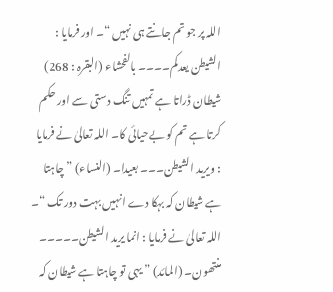اللہ پر جو تم جانتے ہی نہیں “۔ اور فرمایا : الشیطن یعدکم۔۔۔۔ بالفحشاء (البقرہ : 268) شیطان ڈراتا ہے تمہیں تنگ دستی سے اور حکم کرتا ہے تم کو بےحیائی کا۔ اللہ تعالیٰ نے فرمایا : ویرید الشیطن۔۔۔ بعیدا۔ (النساء) ” چاہتا ہے شیطان کہ بہکا دے انہیں بہت دور تک “۔ اللہ تعالیٰ نے فرمایا : انما یرید الشیطن۔۔۔۔۔ منتھون۔ (المائد) ” یہی تو چاہتا ہے شیطان کہ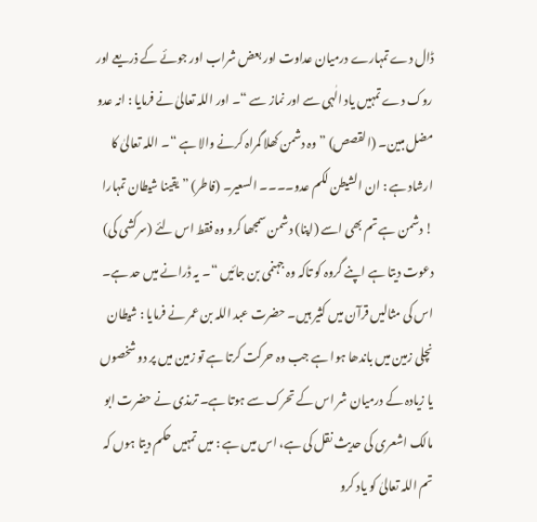ڈال دے تمہارے درمیان عداوت اور بعض شراب اور جوئے کے ذریعے اور روک دے تمہیں یاد الٰہی سے اور نماز سے “۔ اور اللہ تعالیٰ نے فرمایا : انہ عدو مضل مبین۔ (القصص) ” وہ دشمن کھلا گمراہ کرنے والا ہے “۔ اللہ تعالیٰ کا ارشاد ہے : ان الشیطن لکم عدو۔۔۔۔ السعیر۔ (فاطر) ” یقینا شیطان تمہارا ! دشمن ہے تم بھی اسے (اپنا) دشمن سمجھا کرو وہ فقط اس لئے (سرکشی کی) دعوت دیتا ہے اپنے گروہ کو تاکہ وہ جہنمی بن جائیں “۔ یہ ڈرانے میں حد ہے۔ اس کی مثالیں قرآن میں کثیر ہیں۔ حضرت عبد اللہ بن عمر نے فرمایا : شیطان نچلی زمین میں باندھا ہوا ہے جب وہ حرکت کرتا ہے تو زمین میں پر دو شخصوں یا زیادہ کے درمیان شر اس کے تحرک سے ہوتا ہے۔ ترمذی نے حضرت ابو مالک اشعری کی حدیث نقل کی ہے، اس میں ہے : میں تمہیں حکم دیتا ہوں کہ تم اللہ تعالیٰ کو یاد کرو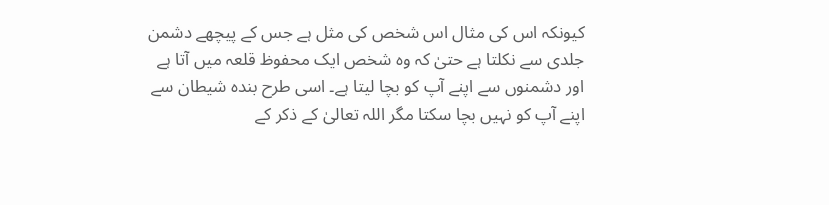کیونکہ اس کی مثال اس شخص کی مثل ہے جس کے پیچھے دشمن جلدی سے نکلتا ہے حتیٰ کہ وہ شخص ایک محفوظ قلعہ میں آتا ہے اور دشمنوں سے اپنے آپ کو بچا لیتا ہے۔ اسی طرح بندہ شیطان سے اپنے آپ کو نہیں بچا سکتا مگر اللہ تعالیٰ کے ذکر کے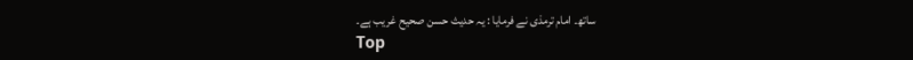ساتھ۔ امام ترمذی نے فرمایا : یہ حدیث حسن صحیح غریب ہے۔
Top